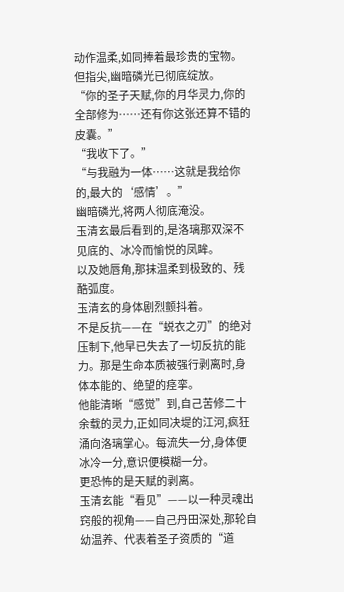动作温柔,如同捧着最珍贵的宝物。
但指尖,幽暗磷光已彻底绽放。
“你的圣子天赋,你的月华灵力,你的全部修为……还有你这张还算不错的皮囊。”
“我收下了。”
“与我融为一体……这就是我给你的,最大的‘感情’。”
幽暗磷光,将两人彻底淹没。
玉清玄最后看到的,是洛璃那双深不见底的、冰冷而愉悦的凤眸。
以及她唇角,那抹温柔到极致的、残酷弧度。
玉清玄的身体剧烈颤抖着。
不是反抗——在“蜕衣之刃”的绝对压制下,他早已失去了一切反抗的能力。那是生命本质被强行剥离时,身体本能的、绝望的痉挛。
他能清晰“感觉”到,自己苦修二十余载的灵力,正如同决堤的江河,疯狂涌向洛璃掌心。每流失一分,身体便冰冷一分,意识便模糊一分。
更恐怖的是天赋的剥离。
玉清玄能“看见”——以一种灵魂出窍般的视角——自己丹田深处,那轮自幼温养、代表着圣子资质的“道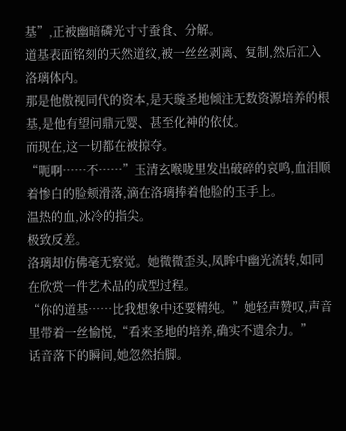基”,正被幽暗磷光寸寸蚕食、分解。
道基表面铭刻的天然道纹,被一丝丝剥离、复制,然后汇入洛璃体内。
那是他傲视同代的资本,是天璇圣地倾注无数资源培养的根基,是他有望问鼎元婴、甚至化神的依仗。
而现在,这一切都在被掠夺。
“呃啊……不……”玉清玄喉咙里发出破碎的哀鸣,血泪顺着惨白的脸颊滑落,滴在洛璃捧着他脸的玉手上。
温热的血,冰冷的指尖。
极致反差。
洛璃却仿佛毫无察觉。她微微歪头,凤眸中幽光流转,如同在欣赏一件艺术品的成型过程。
“你的道基……比我想象中还要精纯。”她轻声赞叹,声音里带着一丝愉悦,“看来圣地的培养,确实不遗余力。”
话音落下的瞬间,她忽然抬脚。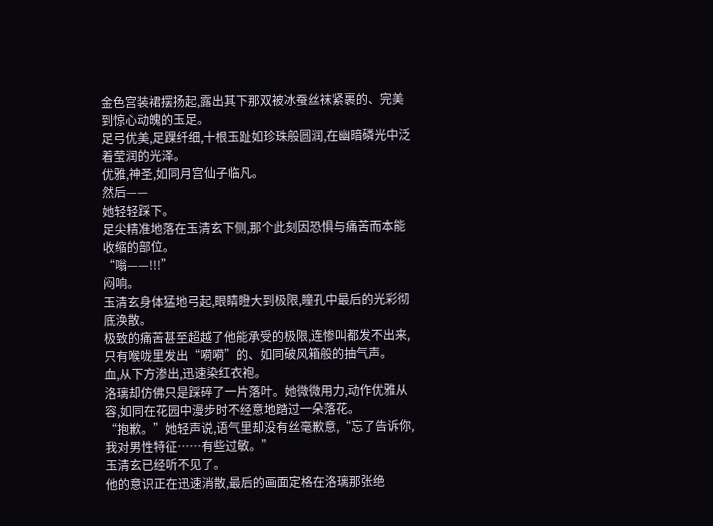金色宫装裙摆扬起,露出其下那双被冰蚕丝袜紧裹的、完美到惊心动魄的玉足。
足弓优美,足踝纤细,十根玉趾如珍珠般圆润,在幽暗磷光中泛着莹润的光泽。
优雅,神圣,如同月宫仙子临凡。
然后——
她轻轻踩下。
足尖精准地落在玉清玄下侧,那个此刻因恐惧与痛苦而本能收缩的部位。
“嗡——!!!”
闷响。
玉清玄身体猛地弓起,眼睛瞪大到极限,瞳孔中最后的光彩彻底涣散。
极致的痛苦甚至超越了他能承受的极限,连惨叫都发不出来,只有喉咙里发出“嗬嗬”的、如同破风箱般的抽气声。
血,从下方渗出,迅速染红衣袍。
洛璃却仿佛只是踩碎了一片落叶。她微微用力,动作优雅从容,如同在花园中漫步时不经意地踏过一朵落花。
“抱歉。”她轻声说,语气里却没有丝毫歉意,“忘了告诉你,我对男性特征……有些过敏。”
玉清玄已经听不见了。
他的意识正在迅速消散,最后的画面定格在洛璃那张绝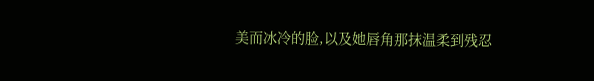美而冰冷的脸,以及她唇角那抹温柔到残忍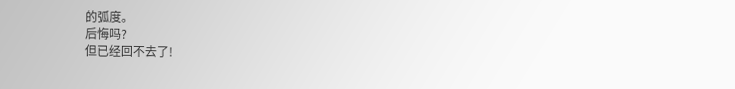的弧度。
后悔吗?
但已经回不去了!